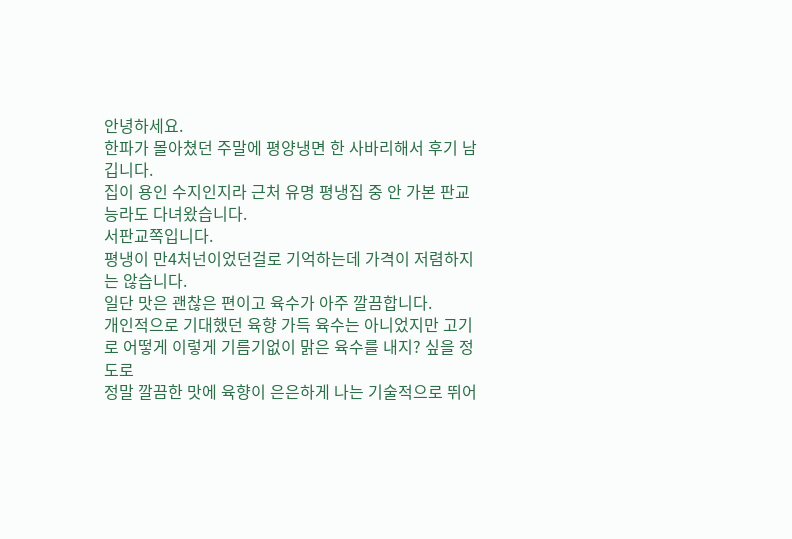안녕하세요.
한파가 몰아쳤던 주말에 평양냉면 한 사바리해서 후기 남깁니다.
집이 용인 수지인지라 근처 유명 평냉집 중 안 가본 판교 능라도 다녀왔습니다.
서판교쪽입니다.
평냉이 만4처넌이었던걸로 기억하는데 가격이 저렴하지는 않습니다.
일단 맛은 괜찮은 편이고 육수가 아주 깔끔합니다.
개인적으로 기대했던 육향 가득 육수는 아니었지만 고기로 어떻게 이렇게 기름기없이 맑은 육수를 내지? 싶을 정도로
정말 깔끔한 맛에 육향이 은은하게 나는 기술적으로 뛰어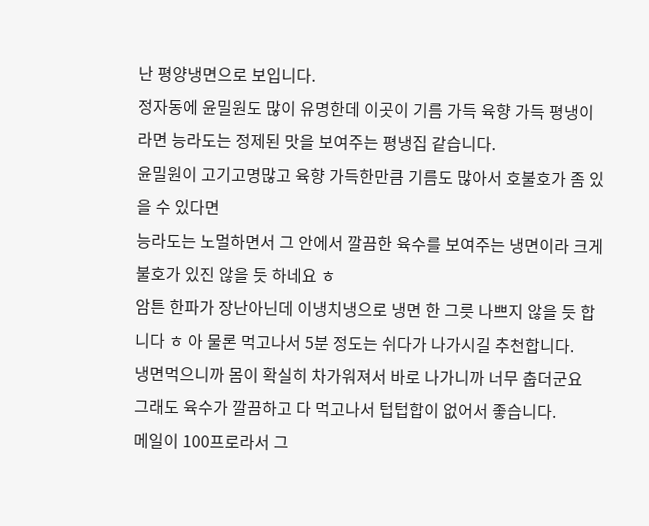난 평양냉면으로 보입니다.
정자동에 윤밀원도 많이 유명한데 이곳이 기름 가득 육향 가득 평냉이라면 능라도는 정제된 맛을 보여주는 평냉집 같습니다.
윤밀원이 고기고명많고 육향 가득한만큼 기름도 많아서 호불호가 좀 있을 수 있다면
능라도는 노멀하면서 그 안에서 깔끔한 육수를 보여주는 냉면이라 크게 불호가 있진 않을 듯 하네요 ㅎ
암튼 한파가 장난아닌데 이냉치냉으로 냉면 한 그릇 나쁘지 않을 듯 합니다 ㅎ 아 물론 먹고나서 5분 정도는 쉬다가 나가시길 추천합니다.
냉면먹으니까 몸이 확실히 차가워져서 바로 나가니까 너무 춥더군요
그래도 육수가 깔끔하고 다 먹고나서 텁텁합이 없어서 좋습니다.
메일이 100프로라서 그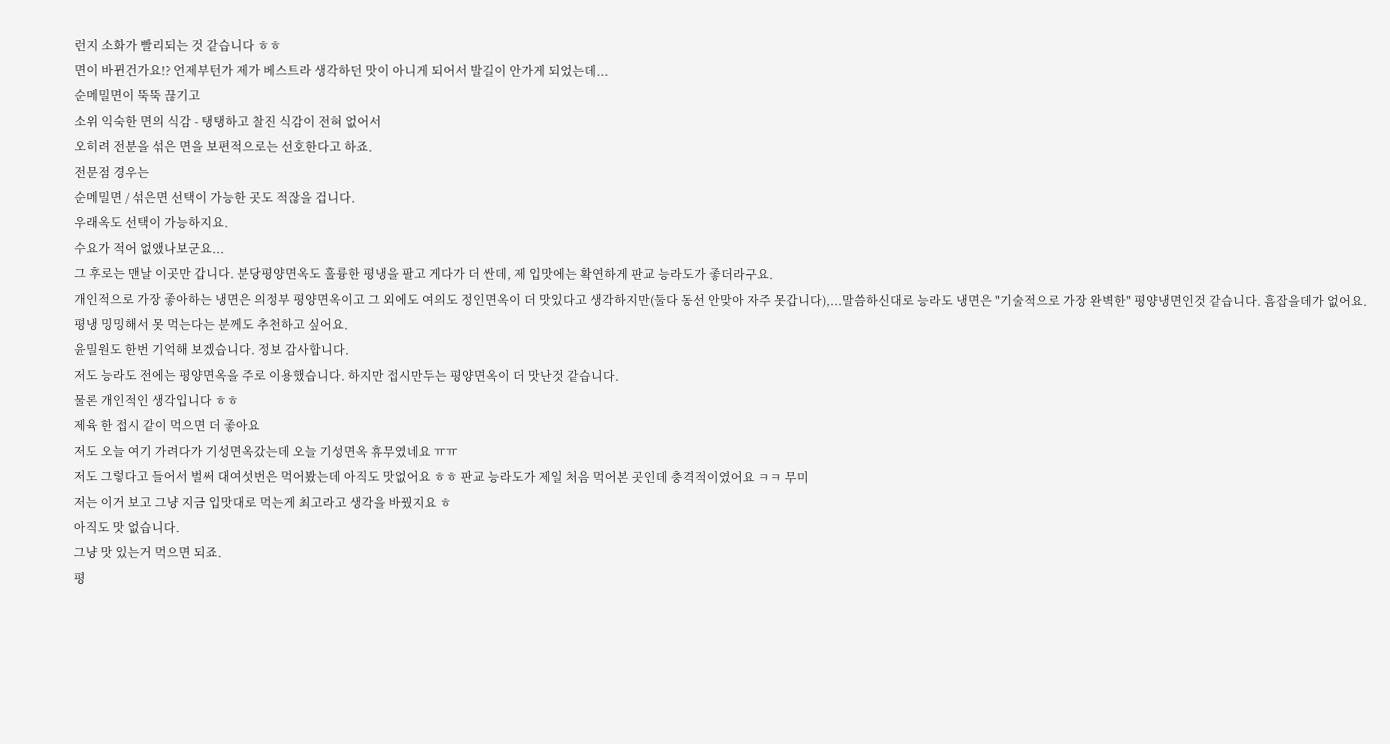런지 소화가 빨리되는 것 같습니다 ㅎㅎ
면이 바뀐건가요!? 언제부턴가 제가 베스트라 생각하던 맛이 아니게 되어서 발길이 안가게 되었는데...
순메밀면이 뚝뚝 끊기고
소위 익숙한 면의 식감 - 탱탱하고 찰진 식감이 전혀 없어서
오히려 전분을 섞은 면을 보편적으로는 선호한다고 하죠.
전문점 경우는
순메밀면 / 섞은면 선택이 가능한 곳도 적잖을 겁니다.
우래옥도 선택이 가능하지요.
수요가 적어 없앴나보군요...
그 후로는 맨날 이곳만 갑니다. 분당평양면옥도 훌륭한 평냉을 팔고 게다가 더 싼데, 제 입맛에는 확연하게 판교 능라도가 좋더라구요.
개인적으로 가장 좋아하는 냉면은 의정부 평양면옥이고 그 외에도 여의도 정인면옥이 더 맛있다고 생각하지만(둘다 동선 안맞아 자주 못갑니다),...말씀하신대로 능라도 냉면은 "기술적으로 가장 완벽한" 평양냉면인것 같습니다. 흠잡을데가 없어요.
평냉 밍밍해서 못 먹는다는 분께도 추천하고 싶어요.
윤밀원도 한번 기억해 보겠습니다. 정보 감사합니다.
저도 능라도 전에는 평양면옥을 주로 이용했습니다. 하지만 접시만두는 평양면옥이 더 맛난것 같습니다.
물론 개인적인 생각입니다 ㅎㅎ
제육 한 접시 같이 먹으면 더 좋아요
저도 오늘 여기 가려다가 기성면옥갔는데 오늘 기성면옥 휴무였네요 ㅠㅠ
저도 그렇다고 들어서 벌써 대여섯번은 먹어봤는데 아직도 맛없어요 ㅎㅎ 판교 능라도가 제일 처음 먹어본 곳인데 충격적이였어요 ㅋㅋ 무미
저는 이거 보고 그냥 지금 입맛대로 먹는게 최고라고 생각을 바꿨지요 ㅎ
아직도 맛 없습니다.
그냥 맛 있는거 먹으면 되죠.
평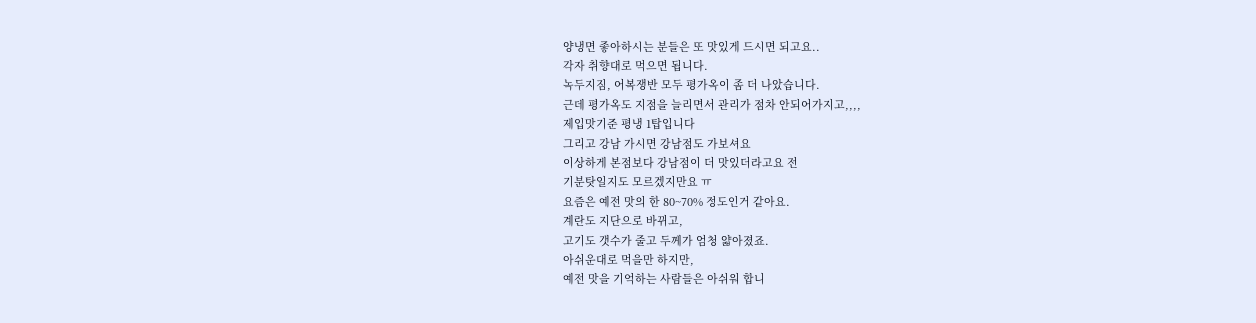양냉면 좋아하시는 분들은 또 맛있게 드시면 되고요..
각자 취향대로 먹으면 됩니다.
녹두지짐, 어복쟁반 모두 평가옥이 좀 더 나았습니다.
근데 평가옥도 지점을 늘리면서 관리가 점차 안되어가지고,,,,
제입맛기준 평냉 1탑입니다
그리고 강남 가시면 강남점도 가보셔요
이상하게 본점보다 강남점이 더 맛있더라고요 전
기분탓일지도 모르겠지만요 ㅠ
요즘은 예전 맛의 한 80~70% 정도인거 같아요.
계란도 지단으로 바뀌고,
고기도 갯수가 줄고 두께가 엄청 얇아졌죠.
아쉬운대로 먹을만 하지만,
예전 맛을 기억하는 사람들은 아쉬워 합니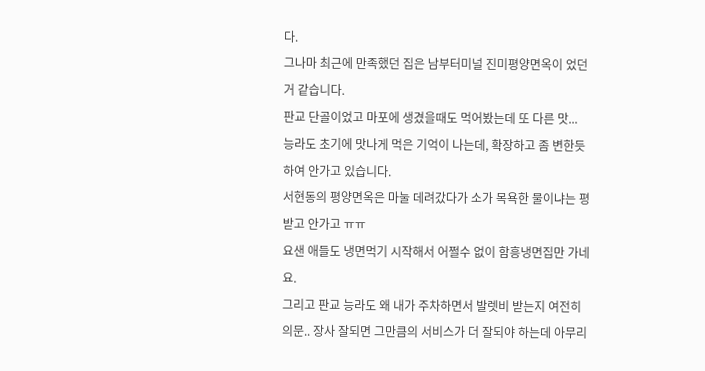다.
그나마 최근에 만족했던 집은 남부터미널 진미평양면옥이 었던거 같습니다.
판교 단골이었고 마포에 생겼을때도 먹어봤는데 또 다른 맛...
능라도 초기에 맛나게 먹은 기억이 나는데, 확장하고 좀 변한듯 하여 안가고 있습니다.
서현동의 평양면옥은 마눌 데려갔다가 소가 목욕한 물이냐는 평 받고 안가고 ㅠㅠ
요샌 애들도 냉면먹기 시작해서 어쩔수 없이 함흥냉면집만 가네요.
그리고 판교 능라도 왜 내가 주차하면서 발렛비 받는지 여전히 의문.. 장사 잘되면 그만큼의 서비스가 더 잘되야 하는데 아무리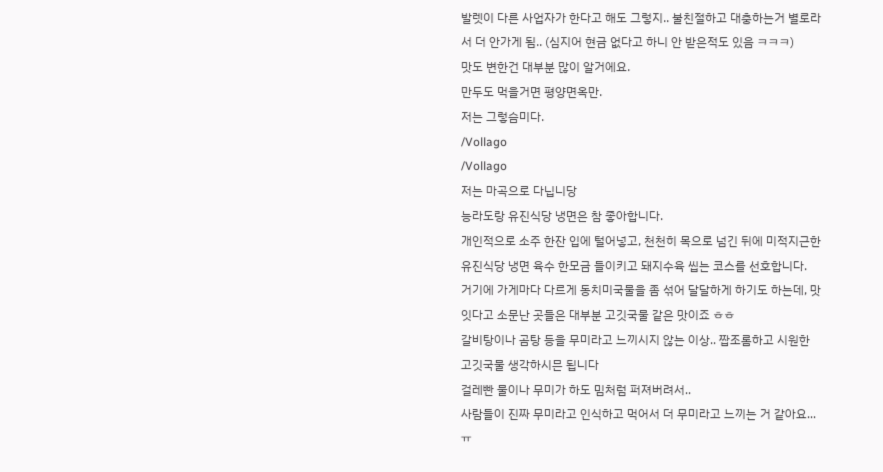발렛이 다른 사업자가 한다고 해도 그렇지.. 불친절하고 대충하는거 별로라서 더 안가게 됨.. (심지어 현금 없다고 하니 안 받은적도 있음 ㅋㅋㅋ)
맛도 변한건 대부분 많이 알거에요.
만두도 먹을거면 평양면옥만.
저는 그렇슴미다.
/Vollago
/Vollago
저는 마곡으로 다닙니당
능라도랑 유진식당 냉면은 참 좋아합니다.
개인적으로 소주 한잔 입에 털어넣고, 천천히 목으로 넘긴 뒤에 미적지근한 유진식당 냉면 육수 한모금 들이키고 돼지수육 씹는 코스를 선호합니다.
거기에 가게마다 다르게 동치미국물을 좀 섞어 달달하게 하기도 하는데, 맛잇다고 소문난 곳들은 대부분 고깃국물 같은 맛이죠 ㅎㅎ
갈비탕이나 곰탕 등을 무미라고 느끼시지 않는 이상.. 짭조롬하고 시원한 고깃국물 생각하시믄 됩니다
걸레빤 물이나 무미가 하도 밈처럼 퍼져버려서..
사람들이 진짜 무미라고 인식하고 먹어서 더 무미라고 느끼는 거 같아요... ㅠ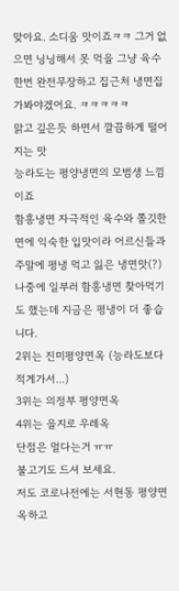맞아요. 소디움 맛이죠ㅋㅋ 그거 없으면 닝닝해서 못 먹을 그냥 육수
한번 완전무장하고 집근처 냉면집 가봐야겠어요. ㅋㅋㅋㅋㅋ
맑고 깊은듯 하면서 깔끔하게 떨어지는 맛
능라도는 평양냉면의 모범생 느낌이죠
함흥냉면 자극적인 육수와 쫄깃한 면에 익숙한 입맛이라 어르신들과 주말에 평냉 먹고 잃은 냉면맛(?) 나중에 일부러 함흥냉면 찾아먹기도 했는데 지금은 평냉이 더 좋습니다.
2위는 진미평양면옥 (능라도보다 적게가서...)
3위는 의정부 평양면옥
4위는 을지로 우레옥
단점은 멀다는거 ㅠㅠ
불고기도 드셔 보세요.
저도 코로나전에는 서현동 평양면옥하고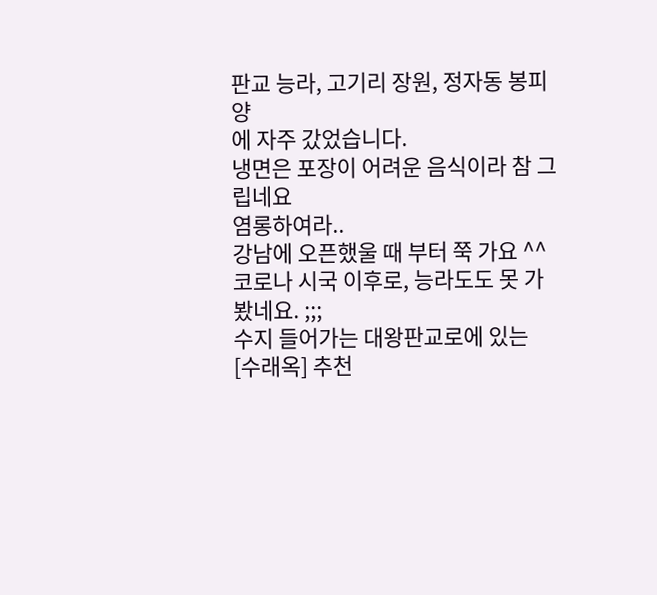판교 능라, 고기리 장원, 정자동 봉피양
에 자주 갔었습니다.
냉면은 포장이 어려운 음식이라 참 그립네요
염롱하여라..
강남에 오픈했울 때 부터 쭉 가요 ^^
코로나 시국 이후로, 능라도도 못 가 봤네요. ;;;
수지 들어가는 대왕판교로에 있는
[수래옥] 추천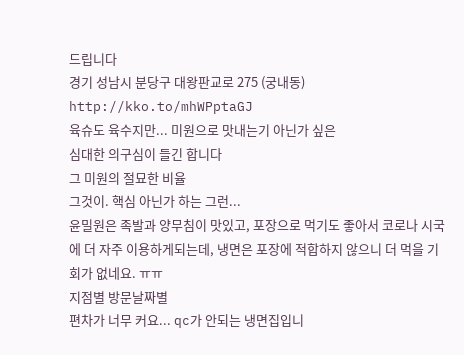드립니다
경기 성남시 분당구 대왕판교로 275 (궁내동) http://kko.to/mhWPptaGJ
육슈도 육수지만... 미원으로 맛내는기 아닌가 싶은
심대한 의구심이 들긴 합니다
그 미원의 절묘한 비율
그것이. 핵심 아닌가 하는 그런...
윤밀원은 족발과 양무침이 맛있고, 포장으로 먹기도 좋아서 코로나 시국에 더 자주 이용하게되는데, 냉면은 포장에 적합하지 않으니 더 먹을 기회가 없네요. ㅠㅠ
지점별 방문날짜별
편차가 너무 커요... qc가 안되는 냉면집입니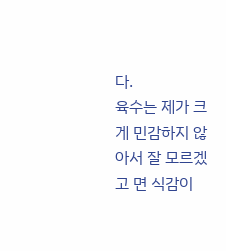다.
육수는 제가 크게 민감하지 않아서 잘 모르겠고 면 식감이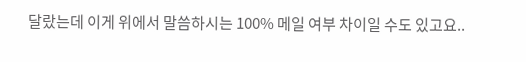달랐는데 이게 위에서 말씀하시는 100% 메일 여부 차이일 수도 있고요..